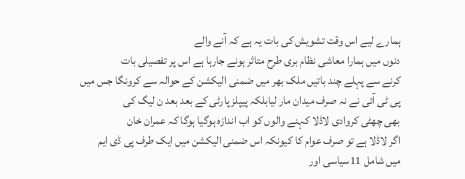ہمارے لیے اس وقت تشویش کی بات یہ ہے کہ آنے والے
دنوں میں ہمارا معاشی نظام بری طرح متاثر ہونے جارہا ہے اس پر تفصیلی بات
کرنے سے پہلے چند باتیں ملک بھر میں ضمنی الیکشن کے حوالہ سے کرونگا جس میں
پی ٹی آئی نے نہ صرف میدان مار لیابلکہ پیپلز پارٹی کے بعد بعد ن لیگ کی
بھی چھٹی کروادی لاڈلا کہنے والوں کو اب اندازہ ہوگیا ہوگا کہ عمران خان
اگر لاڈلا ہے تو صرف عوام کا کیونکہ اس ضمنی الیکشن میں ایک طرف پی ڈی ایم
میں شامل 11سیاسی اور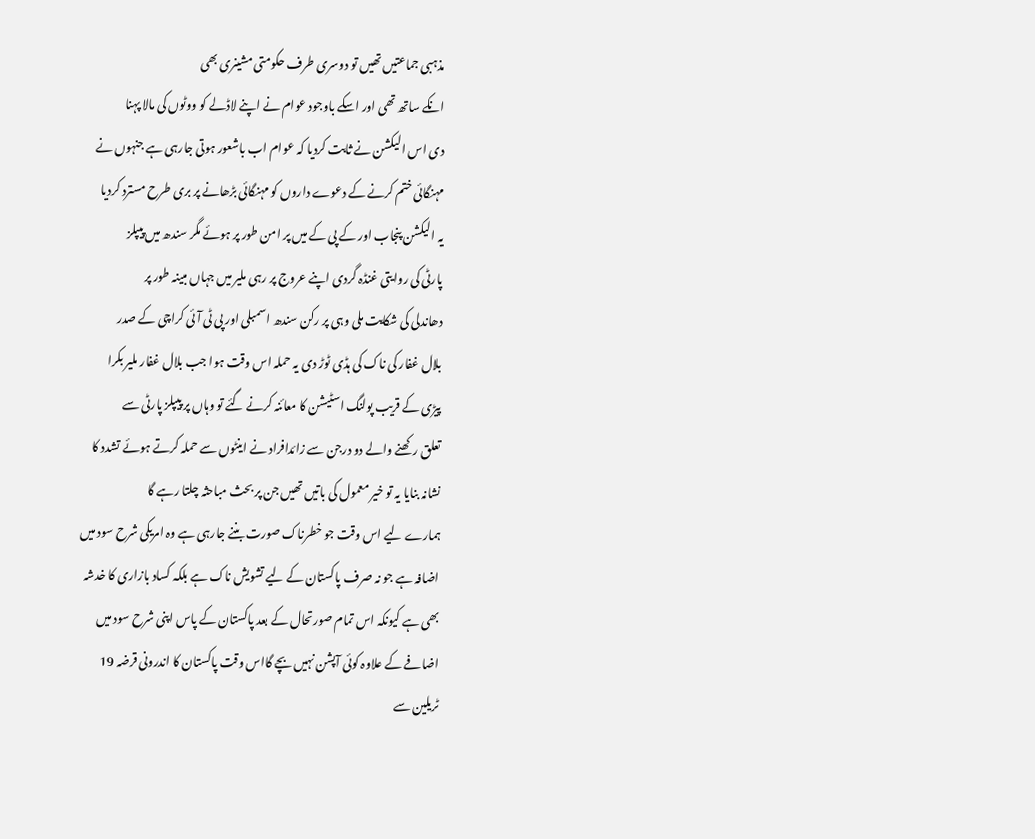مذہبی جماعتیں تھیں تو دوسری طرف حکومتی مشینری بھی
انکے ساتھ تھی اور اسکے باوجود عوام نے اپنے لاڈلے کو ووٹوں کی مالا پہنا
دی اس الیکشن نے ثابت کردیا کہ عوام اب باشعور ہوتی جارہی ہے جنہوں نے
مہنگائی ختم کرنے کے دعوے داروں کو مہنگائی بڑھانے پر بری طرح مسترد کردیا
یہ الیکشن پنجاب اور کے پی کے میں پر امن طور پر ہوئے مگر سندھ میں پیپلز
پارٹی کی روایتی غنڈہ گردی اپنے عروج پر رہی ملیر میں جہاں مبینہ طور پر
دھاندلی کی شکایت ملی وہی پر رکن سندھ اسمبلی اور پی ٹی آئی کراچی کے صدر
بلال غفار کی ناک کی ہڈی ٹوڑ دی یہ حملہ اس وقت ہوا جب بلال غفار ملیر بکرا
پیڑی کے قریب پولنگ اسٹیشن کا معائنہ کرنے گئے تو وہاں پر پیپلز پارٹی سے
تعلق رکھنے والے دو درجن سے زائدافراد نے اینٹوں سے حملہ کرتے ہوئے تشدد کا
نشانہ بنایا یہ تو خیر معمول کی باتیں تھیں جن پر بحث مباحثہ چلتا رہے گا
ہمارے لیے اس وقت جو خطرناک صورت بننے جارہی ہے وہ امریکی شرح سود میں
اضافہ ہے جو نہ صرف پاکستان کے لیے تشویش ناک ہے بلکہ کساد بازاری کا خدشہ
بھی ہے کیونکہ اس تمام صورتحال کے بعد پاکستان کے پاس اپنی شرح سود میں
اضافے کے علاوہ کوئی آپشن نہیں بچے گااس وقت پاکستان کا اندرونی قرضہ 19
ٹریلین سے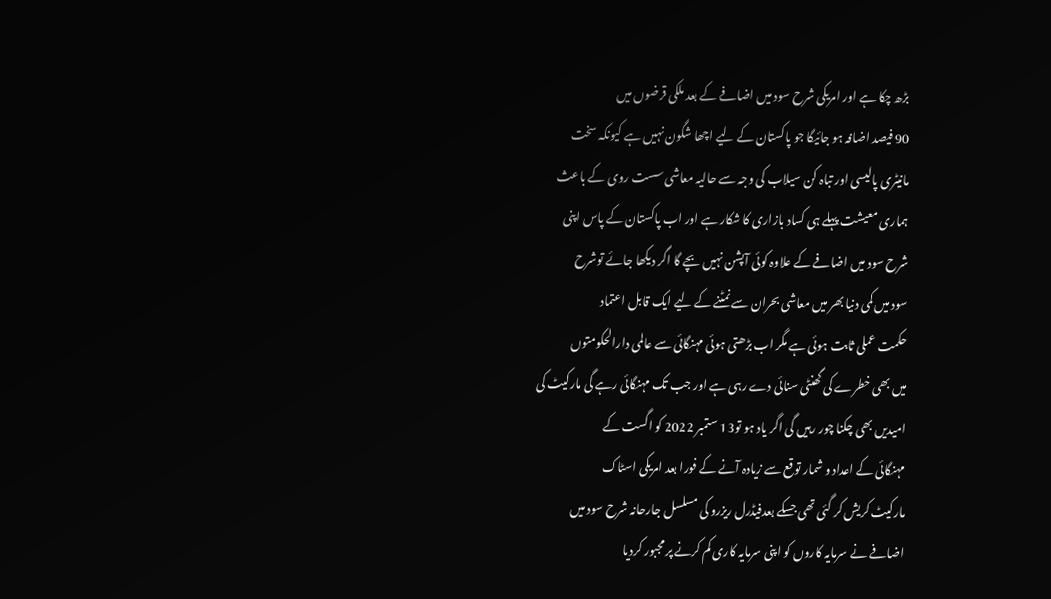بڑھ چکا ہے اور امریکی شرح سود میں اضافے کے بعد ملکی قرضوں میں
90 فیصد اضافہ ہو جائیگا جو پاکستان کے لیے اچھا شگون نہیں ہے کیونکہ سخت
مانیٹری پالیسی اور تباہ کن سیلاب کی وجہ سے حالیہ معاشی سست روی کے باعث
ہماری معیشت پہلے ہی کساد بازاری کا شکار ہے اور اب پاکستان کے پاس اپنی
شرح سود میں اضافے کے علاوہ کوئی آپشن نہیں بچے گا اگر دیکھا جائے توشرح
سود میں کمی دنیا بھر میں معاشی بحران سے نمٹنے کے لیے ایک قابل اعتماد
حکمت عملی ثابت ہوئی ہے مگر اب بڑھتی ہوئی مہنگائی سے عالمی دارالحکومتوں
میں بھی خطرے کی گھنٹی سنائی دے رہی ہے اور جب تک مہنگائی رہے گی مارکیٹ کی
امیدیں بھی چکنا چور رہیں گی اگر یاد ہو تو13 ستمبر 2022 کو اگست کے
مہنگائی کے اعداد و شمار توقع سے زیادہ آنے کے فورا بعد امریکی اسٹاک
مارکیٹ کریش کر گئی تھی جسکے بعدفیڈرل ریزرو کی مسلسل جارحانہ شرح سود میں
اضافے نے سرمایہ کاروں کو اپنی سرمایہ کاری کم کرنے پر مجبور کردیا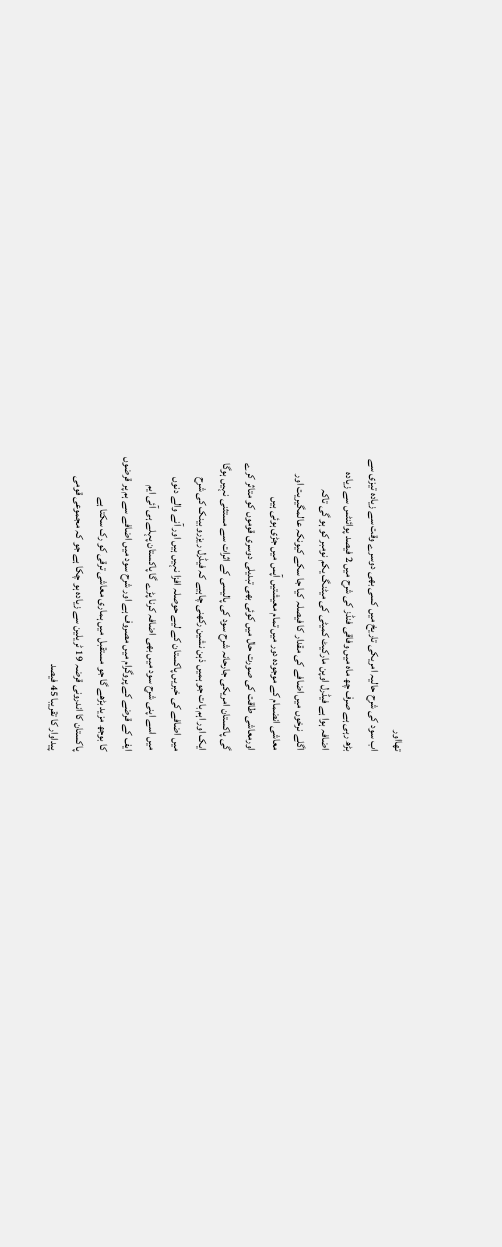تھااور
اب سود کی شرح حالیہ امریکی تاریخ میں کسی بھی دوسرے وقت سے زیادہ تیزی سے
بڑھ رہی ہے صرف چھ ماہ میں وفاقی فنڈز کی شرح میں 2 فیصد پوائنٹس سے زیادہ
اضافہ ہوا ہے فیڈرل اوپن مارکیٹ کمیٹی کی میٹنگ یکم نومبر کو ہو گی تاکہ
اگلے نرخوں میں اضافے کی مقدار کا فیصلہ کیا جا سکے کیونکہ عالمگیریت اور
معاشی انضمام کے موجودہ دور میں تمام معیشتیں آپس میں جڑی ہوئی ہیں
اورمعاشی طاقت کی صورت حال میں کوئی بھی تبدیلی دوسری قوموں کو متاثر کرے
گی پاکستان امریکی جارحانہ شرح سود کی پالیسی کے اثرات سے مستثنی نہیں ہوگا
ایک اور اہم بات جو ہمیں ذہن نشین رکھنی چاہیے کہ فیڈرل ریزرو بینک کی شرح
میں اضافے کی خبریں پاکستان کے لیے حوصلہ افزا نہیں ہیں اور آنے والے دنوں
میں اسے اپنی شرح سود میں بھی اضافہ کرنا پڑے گا پاکستان پہلے ہی آئی ایم
ایف کے قرضے کے پروگرام میں مصروف ہے اور شرح سود میں اضافے سے ہم پر قرضوں
کا بوجھ مزید بڑھے گا جو مستقبل میں ہماری معاشی ترقی کو رک سکتا ہے
پاکستان کا اندرونی قرضہ 19 ٹریلین سے زیادہ ہو چکا ہے جو کہ مجموعی قومی
پیداوار کا تقریبا 45 فیصد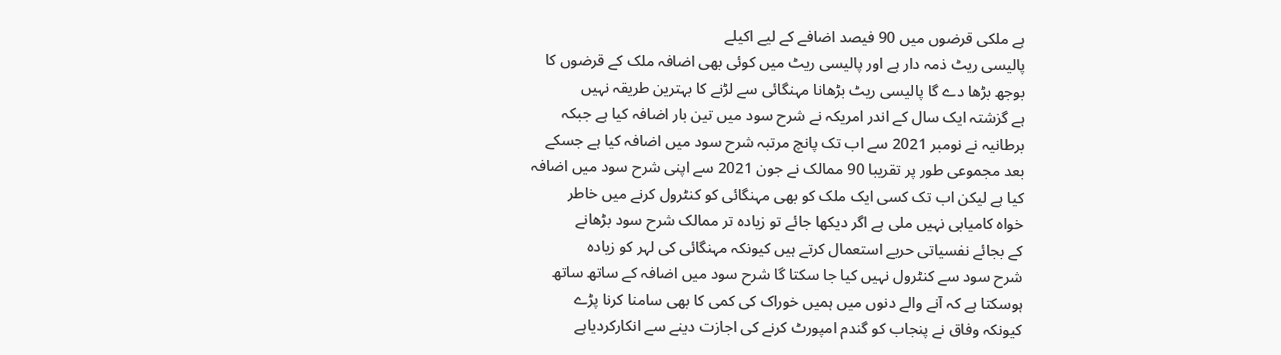ہے ملکی قرضوں میں 90 فیصد اضافے کے لیے اکیلے
پالیسی ریٹ ذمہ دار ہے اور پالیسی ریٹ میں کوئی بھی اضافہ ملک کے قرضوں کا
بوجھ بڑھا دے گا پالیسی ریٹ بڑھانا مہنگائی سے لڑنے کا بہترین طریقہ نہیں
ہے گزشتہ ایک سال کے اندر امریکہ نے شرح سود میں تین بار اضافہ کیا ہے جبکہ
برطانیہ نے نومبر 2021 سے اب تک پانچ مرتبہ شرح سود میں اضافہ کیا ہے جسکے
بعد مجموعی طور پر تقریبا 90 ممالک نے جون 2021 سے اپنی شرح سود میں اضافہ
کیا ہے لیکن اب تک کسی ایک ملک کو بھی مہنگائی کو کنٹرول کرنے میں خاطر
خواہ کامیابی نہیں ملی ہے اگر دیکھا جائے تو زیادہ تر ممالک شرح سود بڑھانے
کے بجائے نفسیاتی حربے استعمال کرتے ہیں کیونکہ مہنگائی کی لہر کو زیادہ
شرح سود سے کنٹرول نہیں کیا جا سکتا گا شرح سود میں اضافہ کے ساتھ ساتھ
ہوسکتا ہے کہ آنے والے دنوں میں ہمیں خوراک کی کمی کا بھی سامنا کرنا پڑے
کیونکہ وفاق نے پنجاب کو گندم امپورٹ کرنے کی اجازت دینے سے انکارکردیاہے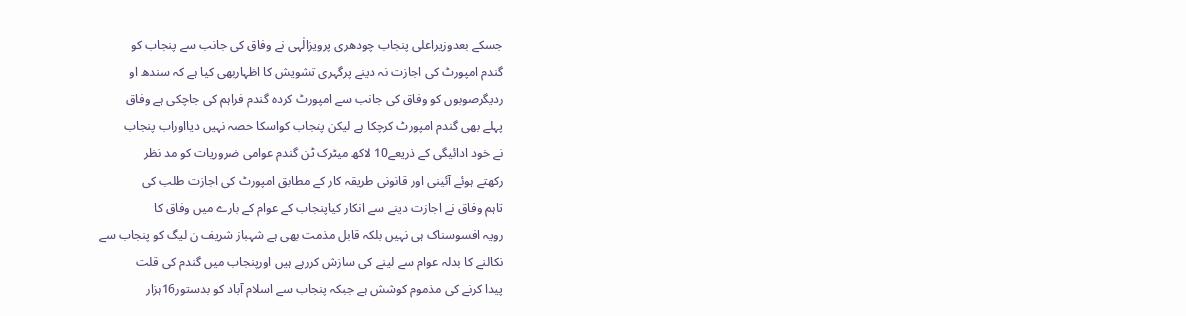جسکے بعدوزیراعلی پنجاب چودھری پرویزالٰہی نے وفاق کی جانب سے پنجاب کو
گندم امپورٹ کی اجازت نہ دینے پرگہری تشویش کا اظہاربھی کیا ہے کہ سندھ او
ردیگرصوبوں کو وفاق کی جانب سے امپورٹ کردہ گندم فراہم کی جاچکی ہے وفاق
پہلے بھی گندم امپورٹ کرچکا ہے لیکن پنجاب کواسکا حصہ نہیں دیااوراب پنجاب
نے خود ادائیگی کے ذریعے10 لاکھ میٹرک ٹن گندم عوامی ضروریات کو مد نظر
رکھتے ہوئے آئینی اور قانونی طریقہ کار کے مطابق امپورٹ کی اجازت طلب کی
تاہم وفاق نے اجازت دینے سے انکار کیاپنجاب کے عوام کے بارے میں وفاق کا
رویہ افسوسناک ہی نہیں بلکہ قابل مذمت بھی ہے شہباز شریف ن لیگ کو پنجاب سے
نکالنے کا بدلہ عوام سے لینے کی سازش کررہے ہیں اورپنجاب میں گندم کی قلت
پیدا کرنے کی مذموم کوشش ہے جبکہ پنجاب سے اسلام آباد کو بدستور16ہزار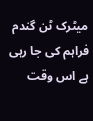میٹرک ٹن گندم فراہم کی جا رہی ہے اس وقت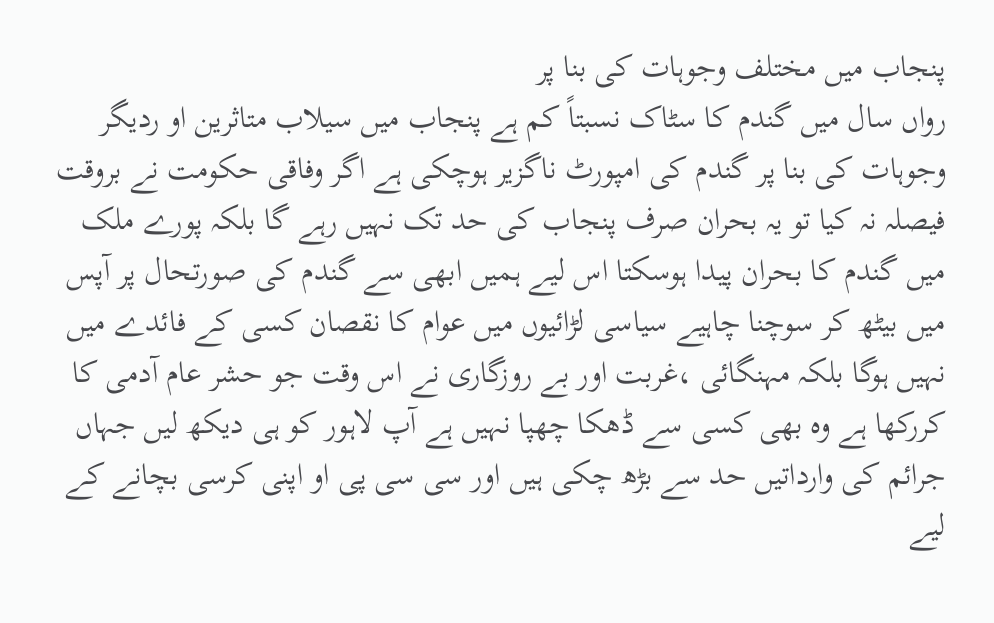پنجاب میں مختلف وجوہات کی بنا پر
رواں سال میں گندم کا سٹاک نسبتاً کم ہے پنجاب میں سیلاب متاثرین او ردیگر
وجوہات کی بنا پر گندم کی امپورٹ ناگزیر ہوچکی ہے اگر وفاقی حکومت نے بروقت
فیصلہ نہ کیا تو یہ بحران صرف پنجاب کی حد تک نہیں رہے گا بلکہ پورے ملک
میں گندم کا بحران پیدا ہوسکتا اس لیے ہمیں ابھی سے گندم کی صورتحال پر آپس
میں بیٹھ کر سوچنا چاہیے سیاسی لڑائیوں میں عوام کا نقصان کسی کے فائدے میں
نہیں ہوگا بلکہ مہنگائی ،غربت اور بے روزگاری نے اس وقت جو حشر عام آدمی کا
کررکھا ہے وہ بھی کسی سے ڈھکا چھپا نہیں ہے آپ لاہور کو ہی دیکھ لیں جہاں
جرائم کی وارداتیں حد سے بڑھ چکی ہیں اور سی سی پی او اپنی کرسی بچانے کے
لیے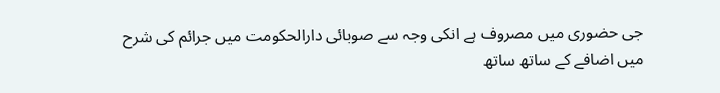جی حضوری میں مصروف ہے انکی وجہ سے صوبائی دارالحکومت میں جرائم کی شرح
میں اضافے کے ساتھ ساتھ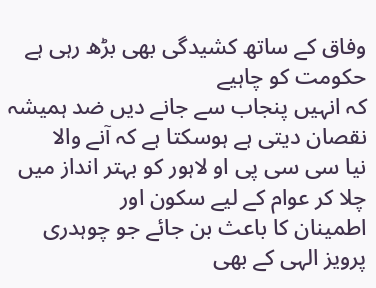وفاق کے ساتھ کشیدگی بھی بڑھ رہی ہے حکومت کو چاہیے
کہ انہیں پنجاب سے جانے دیں ضد ہمیشہ نقصان دیتی ہے ہوسکتا ہے کہ آنے والا
نیا سی سی پی او لاہور کو بہتر انداز میں چلا کر عوام کے لیے سکون اور
اطمینان کا باعث بن جائے جو چوہدری پرویز الہی کے بھی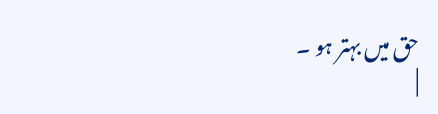حق میں بہتر ہو ۔
|